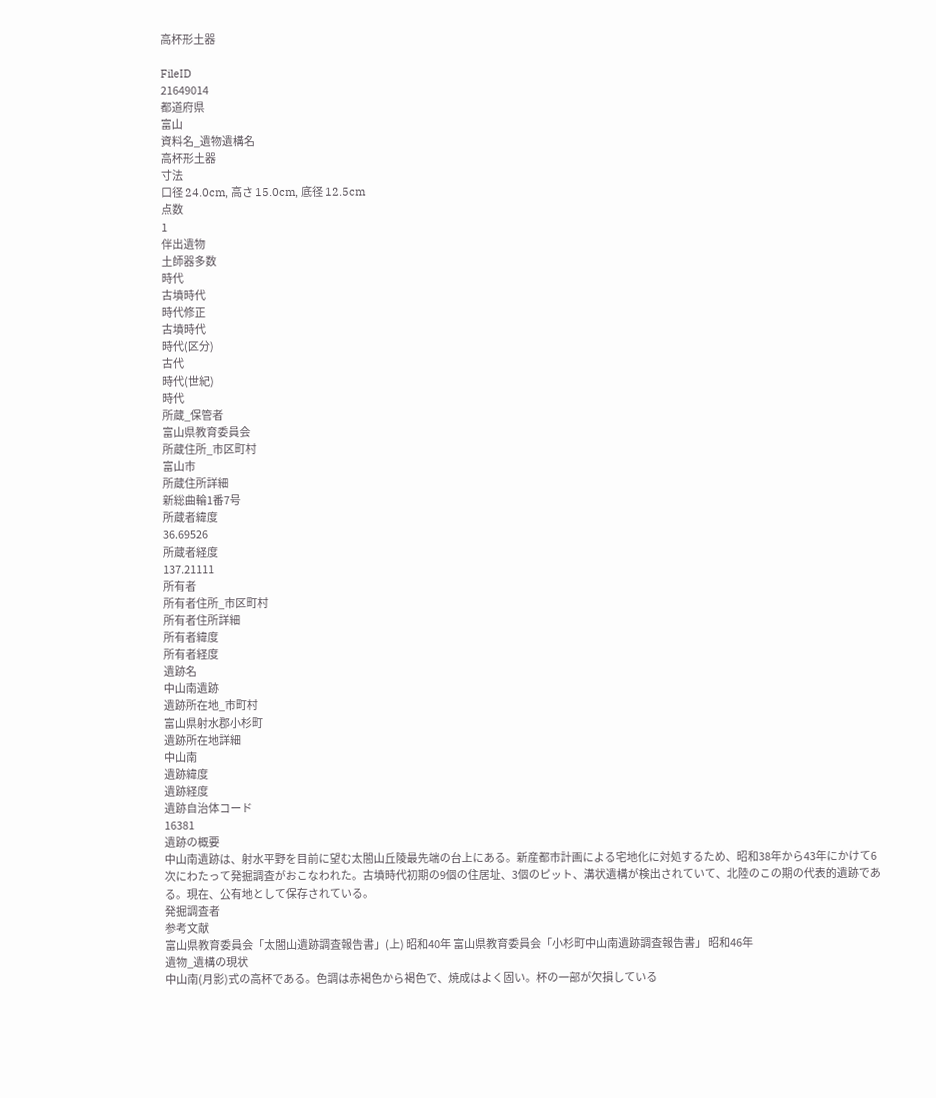高杯形土器

FileID
21649014
都道府県
富山
資料名_遺物遺構名
高杯形土器
寸法
口径 24.0cm, 高さ 15.0cm, 底径 12.5cm
点数
1
伴出遺物
土師器多数
時代
古墳時代
時代修正
古墳時代
時代(区分)
古代
時代(世紀)
時代
所蔵_保管者
富山県教育委員会
所蔵住所_市区町村
富山市
所蔵住所詳細
新総曲輪1番7号
所蔵者緯度
36.69526
所蔵者経度
137.21111
所有者
所有者住所_市区町村
所有者住所詳細
所有者緯度
所有者経度
遺跡名
中山南遺跡
遺跡所在地_市町村
富山県射水郡小杉町
遺跡所在地詳細
中山南
遺跡緯度
遺跡経度
遺跡自治体コード
16381
遺跡の概要
中山南遺跡は、射水平野を目前に望む太閤山丘陵最先端の台上にある。新産都市計画による宅地化に対処するため、昭和38年から43年にかけて6次にわたって発掘調査がおこなわれた。古墳時代初期の9個の住居址、3個のピット、溝状遺構が検出されていて、北陸のこの期の代表的遺跡である。現在、公有地として保存されている。
発掘調査者
参考文献
富山県教育委員会「太閤山遺跡調査報告書」(上) 昭和40年 富山県教育委員会「小杉町中山南遺跡調査報告書」 昭和46年
遺物_遺構の現状
中山南(月影)式の高杯である。色調は赤褐色から褐色で、焼成はよく固い。杯の一部が欠損している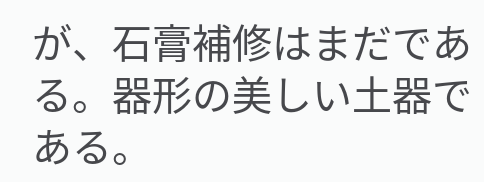が、石膏補修はまだである。器形の美しい土器である。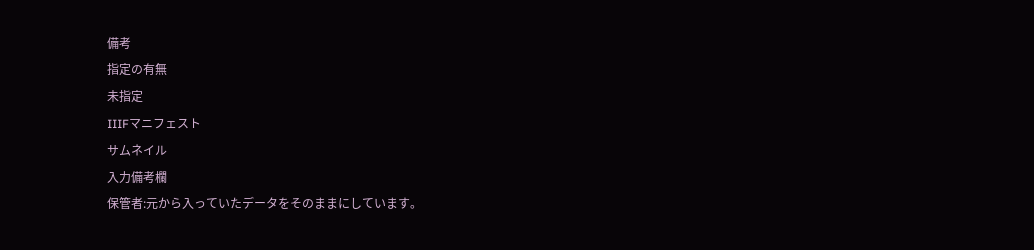備考
指定の有無
未指定
IIIFマニフェスト
サムネイル
入力備考欄
保管者:元から入っていたデータをそのままにしています。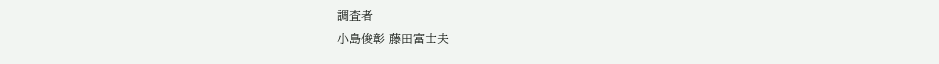調査者
小島俊彰 藤田富士夫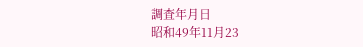調査年月日
昭和49年11月23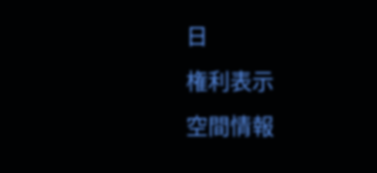日
権利表示
空間情報